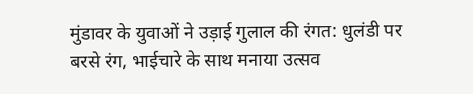मुंडावर के युवाओं ने उड़ाई गुलाल की रंगत: धुलंडी पर बरसे रंग, भाईचारे के साथ मनाया उत्सव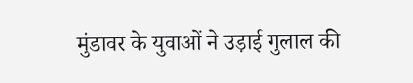मुंडावर के युवाओं ने उड़ाई गुलाल की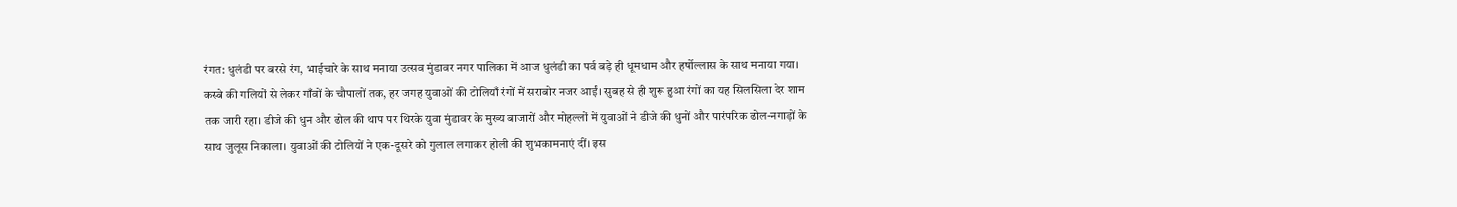रंगत: धुलंडी पर बरसे रंग, भाईचारे के साथ मनाया उत्सव मुंडावर नगर पालिका में आज धुलंडी का पर्व बड़े ही धूमधाम और हर्षोल्लास के साथ मनाया गया। कस्बे की गलियों से लेकर गाँवों के चौपालों तक, हर जगह युवाओं की टोलियाँ रंगों में सराबोर नजर आईं। सुबह से ही शुरू हुआ रंगों का यह सिलसिला देर शाम तक जारी रहा। डीजे की धुन और ढोल की थाप पर थिरके युवा मुंडावर के मुख्य बाजारों और मोहल्लों में युवाओं ने डीजे की धुनों और पारंपरिक ढोल-नगाड़ों के साथ जुलूस निकाला। युवाओं की टोलियों ने एक-दूसरे को गुलाल लगाकर होली की शुभकामनाएं दीं। इस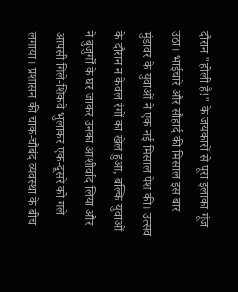दौरान "होली है!" के जयकारों से पूरा इलाका गूंज उठा। भाईचारे और सौहार्द की मिसाल इस बार मुंडावर के युवाओं ने एक नई मिसाल पेश की। उत्सव के दौरान न केवल रंगों का खेल हुआ, बल्कि युवाओं ने बुजुर्गों के घर जाकर उनका आशीर्वाद लिया और आपसी गिले-शिकवे भुलाकर एक-दूसरे को गले लगाया। प्रशासन की चाक-चौबंद व्यवस्था के बीच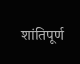शांतिपूर्ण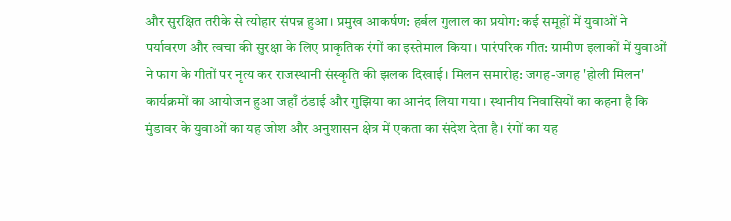और सुरक्षित तरीके से त्योहार संपन्न हुआ। प्रमुख आकर्षण: हर्बल गुलाल का प्रयोग: कई समूहों में युवाओं ने पर्यावरण और त्वचा की सुरक्षा के लिए प्राकृतिक रंगों का इस्तेमाल किया। पारंपरिक गीत: ग्रामीण इलाकों में युवाओं ने फाग के गीतों पर नृत्य कर राजस्थानी संस्कृति की झलक दिखाई। मिलन समारोह: जगह-जगह 'होली मिलन' कार्यक्रमों का आयोजन हुआ जहाँ ठंडाई और गुझिया का आनंद लिया गया। स्थानीय निवासियों का कहना है कि मुंडावर के युवाओं का यह जोश और अनुशासन क्षेत्र में एकता का संदेश देता है। रंगों का यह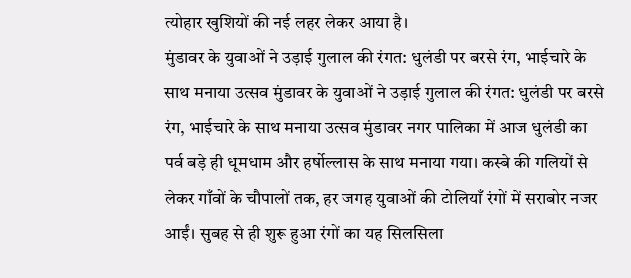त्योहार खुशियों की नई लहर लेकर आया है।
मुंडावर के युवाओं ने उड़ाई गुलाल की रंगत: धुलंडी पर बरसे रंग, भाईचारे के साथ मनाया उत्सव मुंडावर के युवाओं ने उड़ाई गुलाल की रंगत: धुलंडी पर बरसे रंग, भाईचारे के साथ मनाया उत्सव मुंडावर नगर पालिका में आज धुलंडी का पर्व बड़े ही धूमधाम और हर्षोल्लास के साथ मनाया गया। कस्बे की गलियों से लेकर गाँवों के चौपालों तक, हर जगह युवाओं की टोलियाँ रंगों में सराबोर नजर आईं। सुबह से ही शुरू हुआ रंगों का यह सिलसिला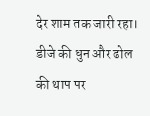देर शाम तक जारी रहा। डीजे की धुन और ढोल की थाप पर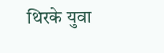थिरके युवा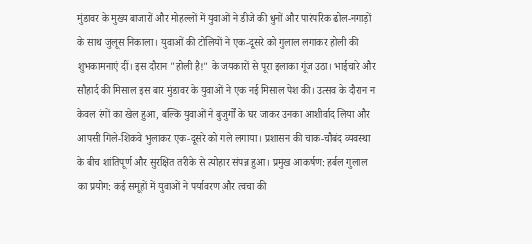मुंडावर के मुख्य बाजारों और मोहल्लों में युवाओं ने डीजे की धुनों और पारंपरिक ढोल-नगाड़ों के साथ जुलूस निकाला। युवाओं की टोलियों ने एक-दूसरे को गुलाल लगाकर होली की शुभकामनाएं दीं। इस दौरान "होली है!" के जयकारों से पूरा इलाका गूंज उठा। भाईचारे और सौहार्द की मिसाल इस बार मुंडावर के युवाओं ने एक नई मिसाल पेश की। उत्सव के दौरान न केवल रंगों का खेल हुआ, बल्कि युवाओं ने बुजुर्गों के घर जाकर उनका आशीर्वाद लिया और आपसी गिले-शिकवे भुलाकर एक-दूसरे को गले लगाया। प्रशासन की चाक-चौबंद व्यवस्था के बीच शांतिपूर्ण और सुरक्षित तरीके से त्योहार संपन्न हुआ। प्रमुख आकर्षण: हर्बल गुलाल का प्रयोग: कई समूहों में युवाओं ने पर्यावरण और त्वचा की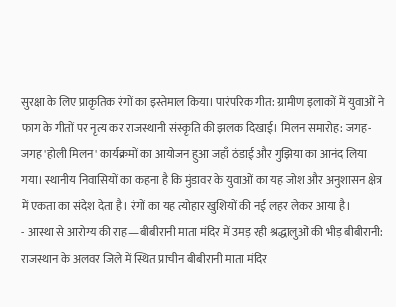सुरक्षा के लिए प्राकृतिक रंगों का इस्तेमाल किया। पारंपरिक गीत: ग्रामीण इलाकों में युवाओं ने फाग के गीतों पर नृत्य कर राजस्थानी संस्कृति की झलक दिखाई। मिलन समारोह: जगह-जगह 'होली मिलन' कार्यक्रमों का आयोजन हुआ जहाँ ठंडाई और गुझिया का आनंद लिया गया। स्थानीय निवासियों का कहना है कि मुंडावर के युवाओं का यह जोश और अनुशासन क्षेत्र में एकता का संदेश देता है। रंगों का यह त्योहार खुशियों की नई लहर लेकर आया है।
- आस्था से आरोग्य की राह—बीबीरानी माता मंदिर में उमड़ रही श्रद्धालुओं की भीड़ बीबीरानी: राजस्थान के अलवर जिले में स्थित प्राचीन बीबीरानी माता मंदिर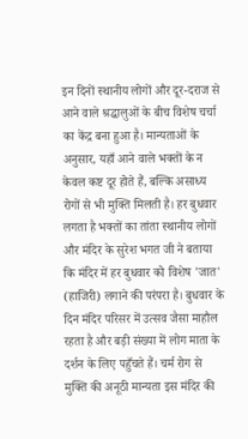इन दिनों स्थानीय लोगों और दूर-दराज से आने वाले श्रद्धालुओं के बीच विशेष चर्चा का केंद्र बना हुआ है। मान्यताओं के अनुसार, यहाँ आने वाले भक्तों के न केवल कष्ट दूर होते हैं, बल्कि असाध्य रोगों से भी मुक्ति मिलती है। हर बुधवार लगता है भक्तों का तांता स्थानीय लोगों और मंदिर के सुरेश भगत जी ने बताया कि मंदिर में हर बुधवार को विशेष 'जात' (हाजिरी) लगाने की परंपरा है। बुधवार के दिन मंदिर परिसर में उत्सव जैसा माहौल रहता है और बड़ी संख्या में लोग माता के दर्शन के लिए पहुँचते हैं। चर्म रोग से मुक्ति की अनूठी मान्यता इस मंदिर की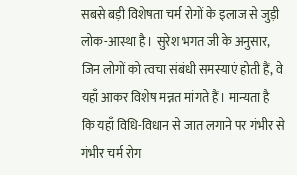सबसे बड़ी विशेषता चर्म रोगों के इलाज से जुड़ी लोक-आस्था है। सुरेश भगत जी के अनुसार, जिन लोगों को त्वचा संबंधी समस्याएं होती हैं, वे यहाँ आकर विशेष मन्नत मांगते हैं। मान्यता है कि यहाँ विधि-विधान से जात लगाने पर गंभीर से गंभीर चर्म रोग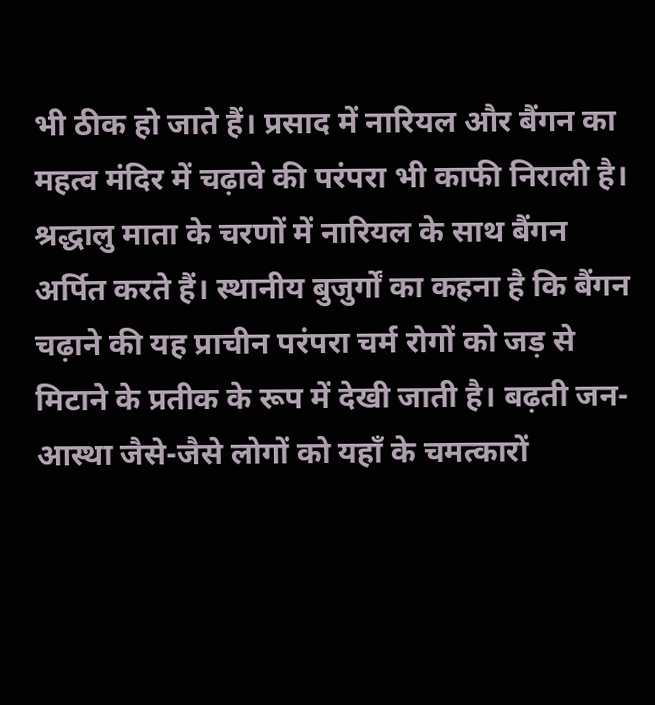भी ठीक हो जाते हैं। प्रसाद में नारियल और बैंगन का महत्व मंदिर में चढ़ावे की परंपरा भी काफी निराली है। श्रद्धालु माता के चरणों में नारियल के साथ बैंगन अर्पित करते हैं। स्थानीय बुजुर्गों का कहना है कि बैंगन चढ़ाने की यह प्राचीन परंपरा चर्म रोगों को जड़ से मिटाने के प्रतीक के रूप में देखी जाती है। बढ़ती जन-आस्था जैसे-जैसे लोगों को यहाँ के चमत्कारों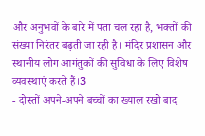और अनुभवों के बारे में पता चल रहा है, भक्तों की संख्या निरंतर बढ़ती जा रही है। मंदिर प्रशासन और स्थानीय लोग आगंतुकों की सुविधा के लिए विशेष व्यवस्थाएं करते हैं।3
- दोस्तों अपने-अपने बच्चों का ख्याल रखो बाद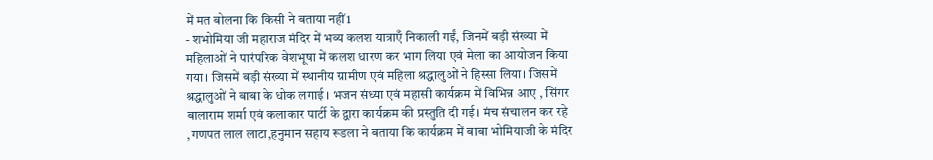में मत बोलना कि किसी ने बताया नहीं1
- शभोमिया जी महाराज मंदिर में भव्य कलश यात्राएँ निकाली गईं, जिनमें बड़ी संख्या में महिलाओं ने पारंपरिक वेशभूषा में कलश धारण कर भाग लिया एवं मेला का आयोजन किया गया। जिसमें बड़ी संख्या में स्थानीय ग्रामीण एवं महिला श्रद्धालुओं ने हिस्सा लिया। जिसमें श्रद्धालुओं ने बाबा के धोक लगाई । भजन संध्या एवं महासी कार्यक्रम में विभिन्न आए , सिंगर बालाराम शर्मा एवं कलाकार पार्टी के द्वारा कार्यक्रम की प्रस्तुति दी गई। मंच संचालन कर रहे ,गणपत लाल लाटा,हनुमान सहाय रूडला ने बताया कि कार्यक्रम में बाबा भोमियाजी के मंदिर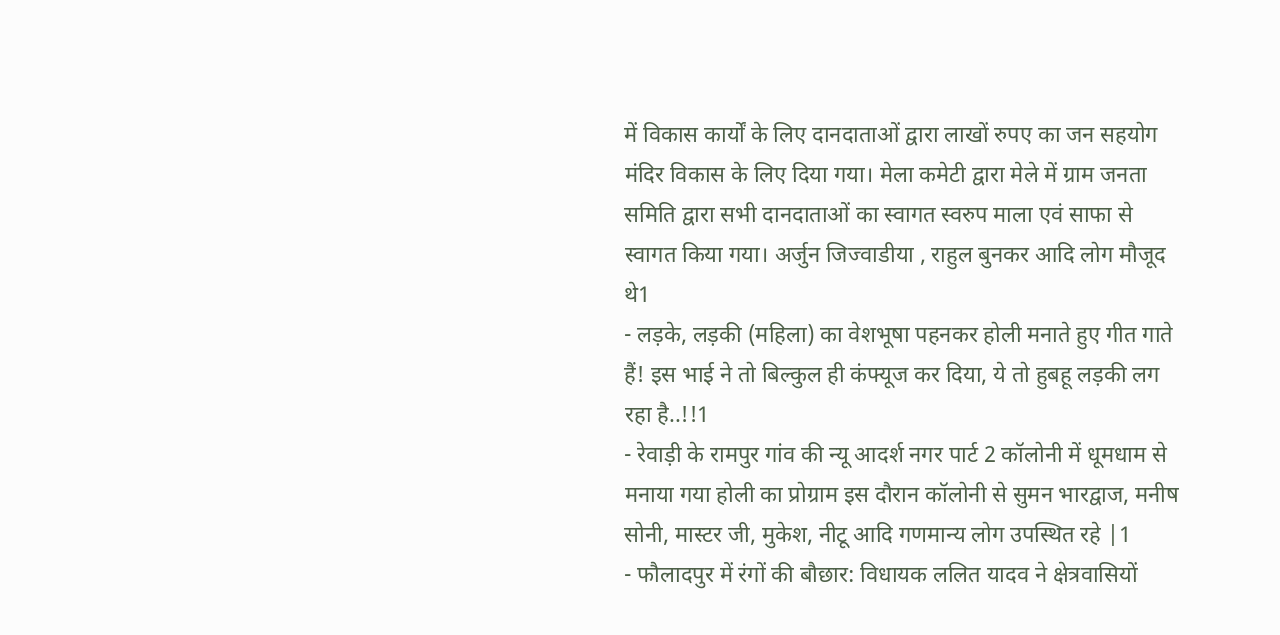में विकास कार्यों के लिए दानदाताओं द्वारा लाखों रुपए का जन सहयोग मंदिर विकास के लिए दिया गया। मेला कमेटी द्वारा मेले में ग्राम जनता समिति द्वारा सभी दानदाताओं का स्वागत स्वरुप माला एवं साफा से स्वागत किया गया। अर्जुन जिज्वाडीया , राहुल बुनकर आदि लोग मौजूद थे1
- लड़के, लड़की (महिला) का वेशभूषा पहनकर होली मनाते हुए गीत गाते हैं! इस भाई ने तो बिल्कुल ही कंफ्यूज कर दिया, ये तो हुबहू लड़की लग रहा है..!!1
- रेवाड़ी के रामपुर गांव की न्यू आदर्श नगर पार्ट 2 कॉलोनी में धूमधाम से मनाया गया होली का प्रोग्राम इस दौरान कॉलोनी से सुमन भारद्वाज, मनीष सोनी, मास्टर जी, मुकेश, नीटू आदि गणमान्य लोग उपस्थित रहे |1
- फौलादपुर में रंगों की बौछार: विधायक ललित यादव ने क्षेत्रवासियों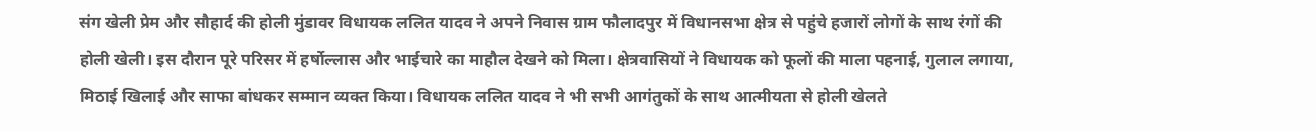संग खेली प्रेम और सौहार्द की होली मुंडावर विधायक ललित यादव ने अपने निवास ग्राम फौलादपुर में विधानसभा क्षेत्र से पहुंचे हजारों लोगों के साथ रंगों की होली खेली। इस दौरान पूरे परिसर में हर्षोल्लास और भाईचारे का माहौल देखने को मिला। क्षेत्रवासियों ने विधायक को फूलों की माला पहनाई, गुलाल लगाया, मिठाई खिलाई और साफा बांधकर सम्मान व्यक्त किया। विधायक ललित यादव ने भी सभी आगंतुकों के साथ आत्मीयता से होली खेलते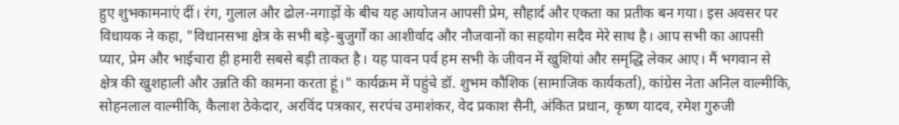हुए शुभकामनाएं दीं। रंग, गुलाल और ढोल-नगाड़ों के बीच यह आयोजन आपसी प्रेम, सौहार्द और एकता का प्रतीक बन गया। इस अवसर पर विधायक ने कहा, "विधानसभा क्षेत्र के सभी बड़े-बुजुर्गों का आशीर्वाद और नौजवानों का सहयोग सदैव मेरे साथ है। आप सभी का आपसी प्यार, प्रेम और भाईचारा ही हमारी सबसे बड़ी ताकत है। यह पावन पर्व हम सभी के जीवन में खुशियां और समृद्धि लेकर आए। मैं भगवान से क्षेत्र की खुशहाली और उन्नति की कामना करता हूं।" कार्यक्रम में पहुंचे डॉ. शुभम कौशिक (सामाजिक कार्यकर्ता), कांग्रेस नेता अनिल वाल्मीकि, सोहनलाल वाल्मीकि, कैलाश ठेकेदार, अरविंद पत्रकार, सरपंच उमाशंकर, वेद प्रकाश सैनी, अंकित प्रधान, कृष्ण यादव, रमेश गुरुजी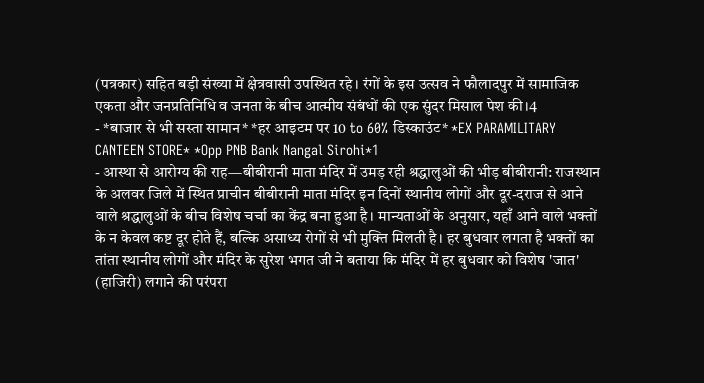(पत्रकार) सहित बड़ी संख्या में क्षेत्रवासी उपस्थित रहे। रंगों के इस उत्सव ने फौलादपुर में सामाजिक एकता और जनप्रतिनिधि व जनता के बीच आत्मीय संबंधों की एक सुंदर मिसाल पेश की।4
- *बाजार से भी सस्ता सामान* *हर आइटम पर 10 to 60% डिस्काउंट* *EX PARAMILITARY CANTEEN STORE* *Opp PNB Bank Nangal Sirohi*1
- आस्था से आरोग्य की राह—बीबीरानी माता मंदिर में उमड़ रही श्रद्धालुओं की भीड़ बीबीरानी: राजस्थान के अलवर जिले में स्थित प्राचीन बीबीरानी माता मंदिर इन दिनों स्थानीय लोगों और दूर-दराज से आने वाले श्रद्धालुओं के बीच विशेष चर्चा का केंद्र बना हुआ है। मान्यताओं के अनुसार, यहाँ आने वाले भक्तों के न केवल कष्ट दूर होते हैं, बल्कि असाध्य रोगों से भी मुक्ति मिलती है। हर बुधवार लगता है भक्तों का तांता स्थानीय लोगों और मंदिर के सुरेश भगत जी ने बताया कि मंदिर में हर बुधवार को विशेष 'जात' (हाजिरी) लगाने की परंपरा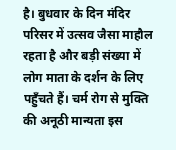है। बुधवार के दिन मंदिर परिसर में उत्सव जैसा माहौल रहता है और बड़ी संख्या में लोग माता के दर्शन के लिए पहुँचते हैं। चर्म रोग से मुक्ति की अनूठी मान्यता इस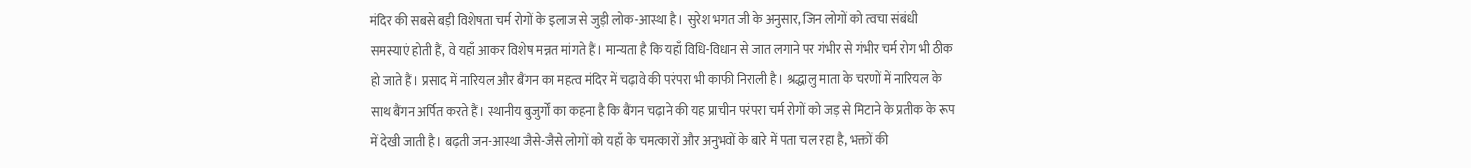मंदिर की सबसे बड़ी विशेषता चर्म रोगों के इलाज से जुड़ी लोक-आस्था है। सुरेश भगत जी के अनुसार, जिन लोगों को त्वचा संबंधी समस्याएं होती हैं, वे यहाँ आकर विशेष मन्नत मांगते हैं। मान्यता है कि यहाँ विधि-विधान से जात लगाने पर गंभीर से गंभीर चर्म रोग भी ठीक हो जाते हैं। प्रसाद में नारियल और बैंगन का महत्व मंदिर में चढ़ावे की परंपरा भी काफी निराली है। श्रद्धालु माता के चरणों में नारियल के साथ बैंगन अर्पित करते हैं। स्थानीय बुजुर्गों का कहना है कि बैंगन चढ़ाने की यह प्राचीन परंपरा चर्म रोगों को जड़ से मिटाने के प्रतीक के रूप में देखी जाती है। बढ़ती जन-आस्था जैसे-जैसे लोगों को यहाँ के चमत्कारों और अनुभवों के बारे में पता चल रहा है, भक्तों की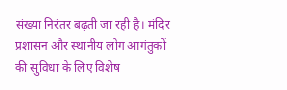संख्या निरंतर बढ़ती जा रही है। मंदिर प्रशासन और स्थानीय लोग आगंतुकों की सुविधा के लिए विशेष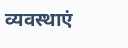व्यवस्थाएं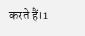करते हैं।1